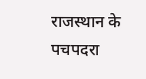राजस्थान के पचपदरा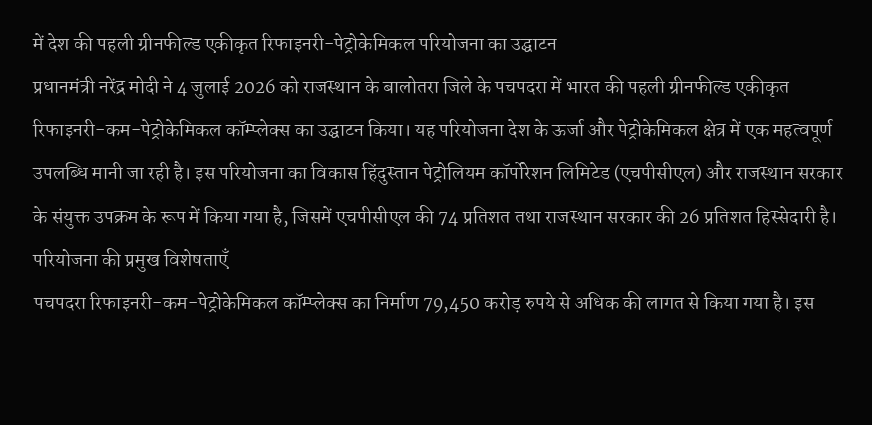में देश की पहली ग्रीनफील्ड एकीकृत रिफाइनरी-पेट्रोकेमिकल परियोजना का उद्घाटन
प्रधानमंत्री नरेंद्र मोदी ने 4 जुलाई 2026 को राजस्थान के बालोतरा जिले के पचपदरा में भारत की पहली ग्रीनफील्ड एकीकृत रिफाइनरी-कम-पेट्रोकेमिकल कॉम्प्लेक्स का उद्घाटन किया। यह परियोजना देश के ऊर्जा और पेट्रोकेमिकल क्षेत्र में एक महत्वपूर्ण उपलब्धि मानी जा रही है। इस परियोजना का विकास हिंदुस्तान पेट्रोलियम कॉर्पोरेशन लिमिटेड (एचपीसीएल) और राजस्थान सरकार के संयुक्त उपक्रम के रूप में किया गया है, जिसमें एचपीसीएल की 74 प्रतिशत तथा राजस्थान सरकार की 26 प्रतिशत हिस्सेदारी है।
परियोजना की प्रमुख विशेषताएँ
पचपदरा रिफाइनरी-कम-पेट्रोकेमिकल कॉम्प्लेक्स का निर्माण 79,450 करोड़ रुपये से अधिक की लागत से किया गया है। इस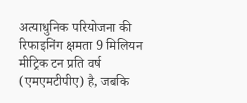अत्याधुनिक परियोजना की रिफाइनिंग क्षमता 9 मिलियन मीट्रिक टन प्रति वर्ष (एमएमटीपीए) है, जबकि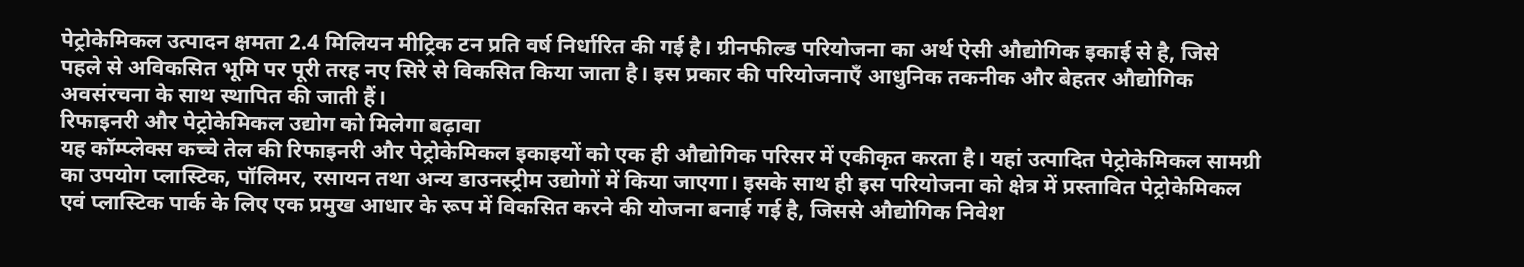पेट्रोकेमिकल उत्पादन क्षमता 2.4 मिलियन मीट्रिक टन प्रति वर्ष निर्धारित की गई है। ग्रीनफील्ड परियोजना का अर्थ ऐसी औद्योगिक इकाई से है, जिसे पहले से अविकसित भूमि पर पूरी तरह नए सिरे से विकसित किया जाता है। इस प्रकार की परियोजनाएँ आधुनिक तकनीक और बेहतर औद्योगिक अवसंरचना के साथ स्थापित की जाती हैं।
रिफाइनरी और पेट्रोकेमिकल उद्योग को मिलेगा बढ़ावा
यह कॉम्प्लेक्स कच्चे तेल की रिफाइनरी और पेट्रोकेमिकल इकाइयों को एक ही औद्योगिक परिसर में एकीकृत करता है। यहां उत्पादित पेट्रोकेमिकल सामग्री का उपयोग प्लास्टिक, पॉलिमर, रसायन तथा अन्य डाउनस्ट्रीम उद्योगों में किया जाएगा। इसके साथ ही इस परियोजना को क्षेत्र में प्रस्तावित पेट्रोकेमिकल एवं प्लास्टिक पार्क के लिए एक प्रमुख आधार के रूप में विकसित करने की योजना बनाई गई है, जिससे औद्योगिक निवेश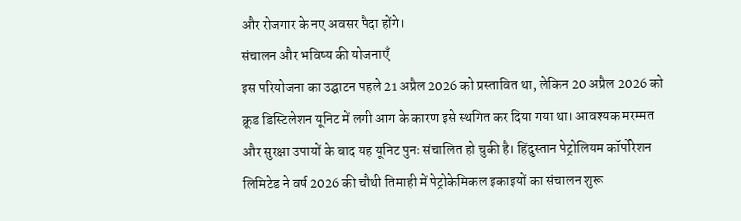और रोजगार के नए अवसर पैदा होंगे।
संचालन और भविष्य की योजनाएँ
इस परियोजना का उद्घाटन पहले 21 अप्रैल 2026 को प्रस्तावित था, लेकिन 20 अप्रैल 2026 को क्रूड डिस्टिलेशन यूनिट में लगी आग के कारण इसे स्थगित कर दिया गया था। आवश्यक मरम्मत और सुरक्षा उपायों के बाद यह यूनिट पुनः संचालित हो चुकी है। हिंदुस्तान पेट्रोलियम कॉर्पोरेशन लिमिटेड ने वर्ष 2026 की चौथी तिमाही में पेट्रोकेमिकल इकाइयों का संचालन शुरू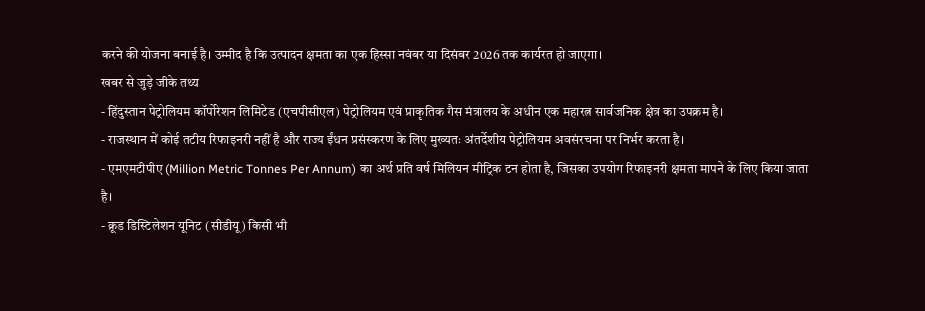करने की योजना बनाई है। उम्मीद है कि उत्पादन क्षमता का एक हिस्सा नवंबर या दिसंबर 2026 तक कार्यरत हो जाएगा।
खबर से जुड़े जीके तथ्य
- हिंदुस्तान पेट्रोलियम कॉर्पोरेशन लिमिटेड (एचपीसीएल) पेट्रोलियम एवं प्राकृतिक गैस मंत्रालय के अधीन एक महारत्न सार्वजनिक क्षेत्र का उपक्रम है।
- राजस्थान में कोई तटीय रिफाइनरी नहीं है और राज्य ईंधन प्रसंस्करण के लिए मुख्यतः अंतर्देशीय पेट्रोलियम अवसंरचना पर निर्भर करता है।
- एमएमटीपीए (Million Metric Tonnes Per Annum) का अर्थ प्रति वर्ष मिलियन मीट्रिक टन होता है, जिसका उपयोग रिफाइनरी क्षमता मापने के लिए किया जाता है।
- क्रूड डिस्टिलेशन यूनिट (सीडीयू) किसी भी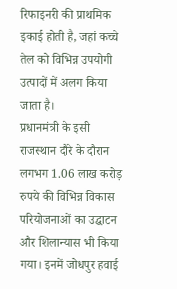रिफाइनरी की प्राथमिक इकाई होती है, जहां कच्चे तेल को विभिन्न उपयोगी उत्पादों में अलग किया जाता है।
प्रधानमंत्री के इसी राजस्थान दौरे के दौरान लगभग 1.06 लाख करोड़ रुपये की विभिन्न विकास परियोजनाओं का उद्घाटन और शिलान्यास भी किया गया। इनमें जोधपुर हवाई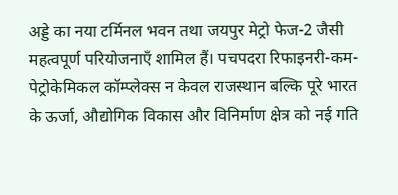अड्डे का नया टर्मिनल भवन तथा जयपुर मेट्रो फेज-2 जैसी महत्वपूर्ण परियोजनाएँ शामिल हैं। पचपदरा रिफाइनरी-कम-पेट्रोकेमिकल कॉम्प्लेक्स न केवल राजस्थान बल्कि पूरे भारत के ऊर्जा, औद्योगिक विकास और विनिर्माण क्षेत्र को नई गति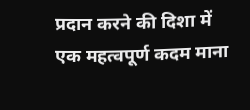प्रदान करने की दिशा में एक महत्वपूर्ण कदम माना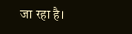जा रहा है।